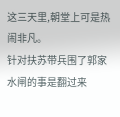这三天里,朝堂上可是热闹非凡。
针对扶苏带兵围了郭家水闸的事是翻过来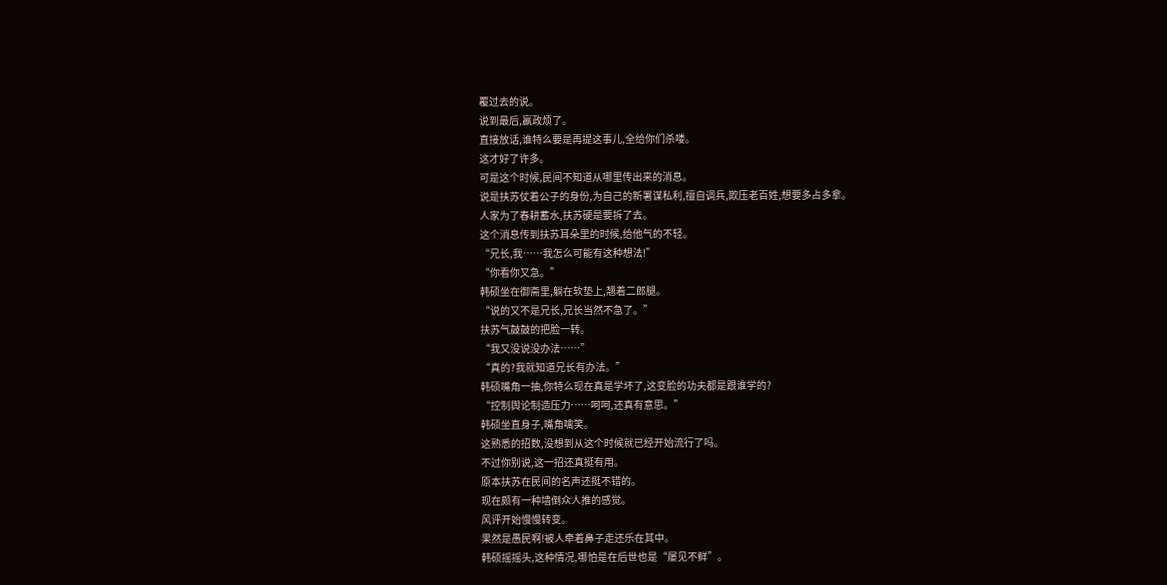覆过去的说。
说到最后,嬴政烦了。
直接放话,谁特么要是再提这事儿,全给你们杀喽。
这才好了许多。
可是这个时候,民间不知道从哪里传出来的消息。
说是扶苏仗着公子的身份,为自己的新署谋私利,擅自调兵,欺压老百姓,想要多占多拿。
人家为了春耕蓄水,扶苏硬是要拆了去。
这个消息传到扶苏耳朵里的时候,给他气的不轻。
“兄长,我……我怎么可能有这种想法!”
“你看你又急。”
韩硕坐在御斋里,躺在软垫上,翘着二郎腿。
“说的又不是兄长,兄长当然不急了。”
扶苏气鼓鼓的把脸一转。
“我又没说没办法……”
“真的?我就知道兄长有办法。”
韩硕嘴角一抽,你特么现在真是学坏了,这变脸的功夫都是跟谁学的?
“控制舆论制造压力……呵呵,还真有意思。”
韩硕坐直身子,嘴角噙笑。
这熟悉的招数,没想到从这个时候就已经开始流行了吗。
不过你别说,这一招还真挺有用。
原本扶苏在民间的名声还挺不错的。
现在颇有一种墙倒众人推的感觉。
风评开始慢慢转变。
果然是愚民啊!被人牵着鼻子走还乐在其中。
韩硕摇摇头,这种情况,哪怕是在后世也是“屡见不鲜”。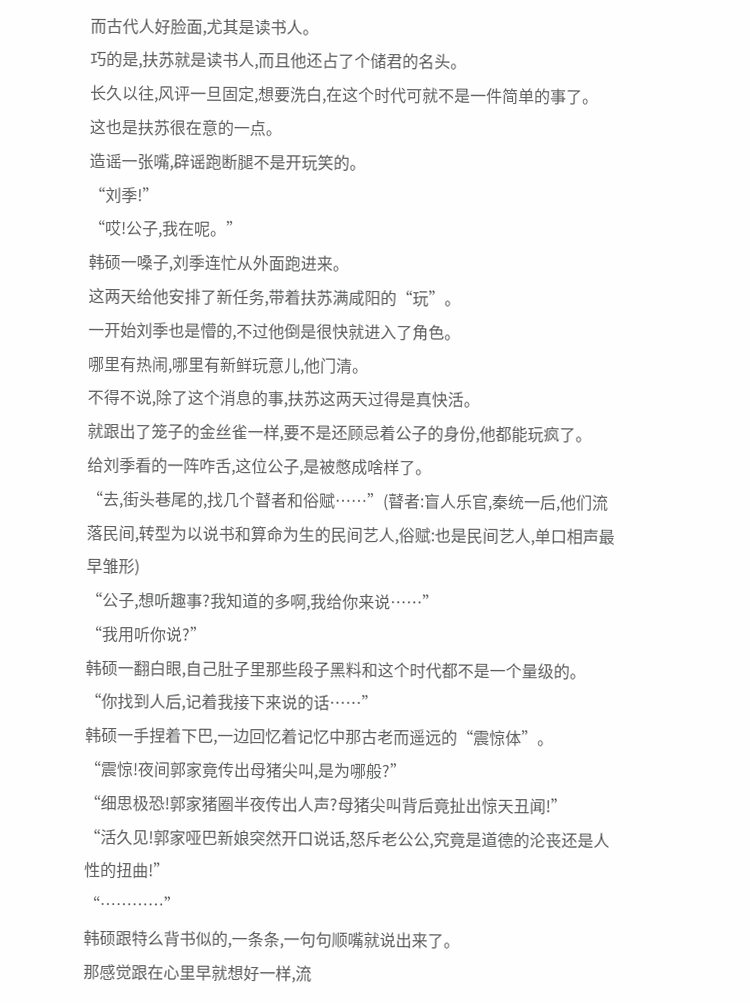而古代人好脸面,尤其是读书人。
巧的是,扶苏就是读书人,而且他还占了个储君的名头。
长久以往,风评一旦固定,想要洗白,在这个时代可就不是一件简单的事了。
这也是扶苏很在意的一点。
造谣一张嘴,辟谣跑断腿不是开玩笑的。
“刘季!”
“哎!公子,我在呢。”
韩硕一嗓子,刘季连忙从外面跑进来。
这两天给他安排了新任务,带着扶苏满咸阳的“玩”。
一开始刘季也是懵的,不过他倒是很快就进入了角色。
哪里有热闹,哪里有新鲜玩意儿,他门清。
不得不说,除了这个消息的事,扶苏这两天过得是真快活。
就跟出了笼子的金丝雀一样,要不是还顾忌着公子的身份,他都能玩疯了。
给刘季看的一阵咋舌,这位公子,是被憋成啥样了。
“去,街头巷尾的,找几个瞽者和俗赋……”(瞽者:盲人乐官,秦统一后,他们流落民间,转型为以说书和算命为生的民间艺人,俗赋:也是民间艺人,单口相声最早雏形)
“公子,想听趣事?我知道的多啊,我给你来说……”
“我用听你说?”
韩硕一翻白眼,自己肚子里那些段子黑料和这个时代都不是一个量级的。
“你找到人后,记着我接下来说的话……”
韩硕一手捏着下巴,一边回忆着记忆中那古老而遥远的“震惊体”。
“震惊!夜间郭家竟传出母猪尖叫,是为哪般?”
“细思极恐!郭家猪圈半夜传出人声?母猪尖叫背后竟扯出惊天丑闻!”
“活久见!郭家哑巴新娘突然开口说话,怒斥老公公,究竟是道德的沦丧还是人性的扭曲!”
“…………”
韩硕跟特么背书似的,一条条,一句句顺嘴就说出来了。
那感觉跟在心里早就想好一样,流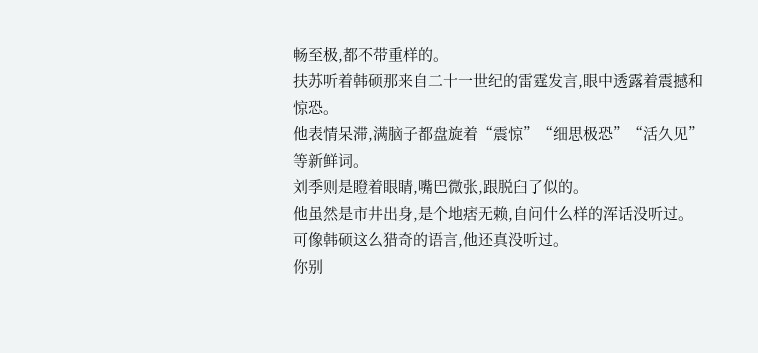畅至极,都不带重样的。
扶苏听着韩硕那来自二十一世纪的雷霆发言,眼中透露着震撼和惊恐。
他表情呆滞,满脑子都盘旋着“震惊”“细思极恐”“活久见”等新鲜词。
刘季则是瞪着眼睛,嘴巴微张,跟脱臼了似的。
他虽然是市井出身,是个地痞无赖,自问什么样的浑话没听过。
可像韩硕这么猎奇的语言,他还真没听过。
你别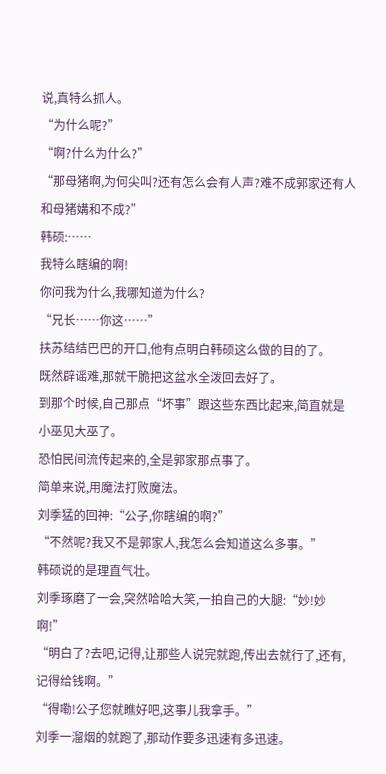说,真特么抓人。
“为什么呢?”
“啊?什么为什么?”
“那母猪啊,为何尖叫?还有怎么会有人声?难不成郭家还有人和母猪媾和不成?”
韩硕:……
我特么瞎编的啊!
你问我为什么,我哪知道为什么?
“兄长……你这……”
扶苏结结巴巴的开口,他有点明白韩硕这么做的目的了。
既然辟谣难,那就干脆把这盆水全泼回去好了。
到那个时候,自己那点“坏事”跟这些东西比起来,简直就是小巫见大巫了。
恐怕民间流传起来的,全是郭家那点事了。
简单来说,用魔法打败魔法。
刘季猛的回神:“公子,你瞎编的啊?”
“不然呢?我又不是郭家人,我怎么会知道这么多事。”
韩硕说的是理直气壮。
刘季琢磨了一会,突然哈哈大笑,一拍自己的大腿:“妙!妙啊!”
“明白了?去吧,记得,让那些人说完就跑,传出去就行了,还有,记得给钱啊。”
“得嘞!公子您就瞧好吧,这事儿我拿手。”
刘季一溜烟的就跑了,那动作要多迅速有多迅速。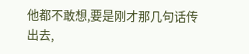他都不敢想,要是刚才那几句话传出去,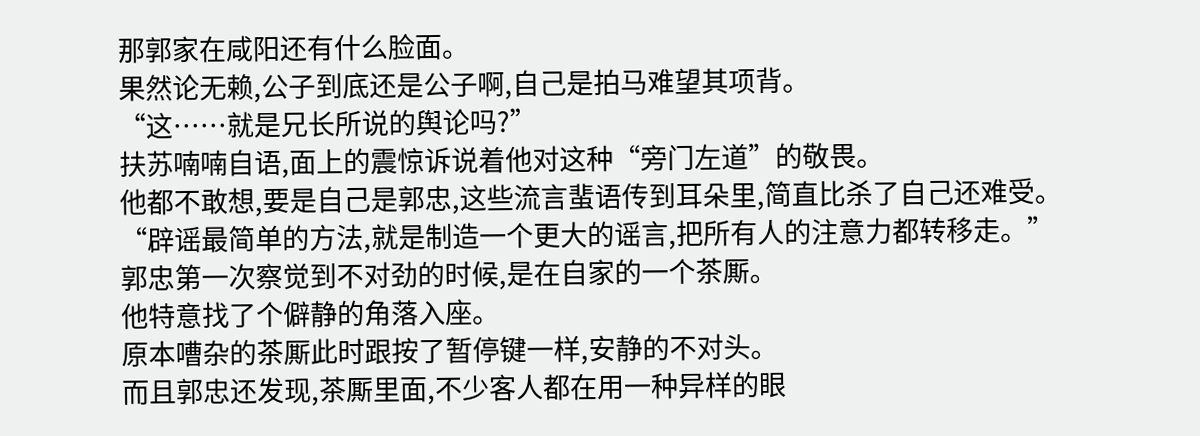那郭家在咸阳还有什么脸面。
果然论无赖,公子到底还是公子啊,自己是拍马难望其项背。
“这……就是兄长所说的舆论吗?”
扶苏喃喃自语,面上的震惊诉说着他对这种“旁门左道”的敬畏。
他都不敢想,要是自己是郭忠,这些流言蜚语传到耳朵里,简直比杀了自己还难受。
“辟谣最简单的方法,就是制造一个更大的谣言,把所有人的注意力都转移走。”
郭忠第一次察觉到不对劲的时候,是在自家的一个茶厮。
他特意找了个僻静的角落入座。
原本嘈杂的茶厮此时跟按了暂停键一样,安静的不对头。
而且郭忠还发现,茶厮里面,不少客人都在用一种异样的眼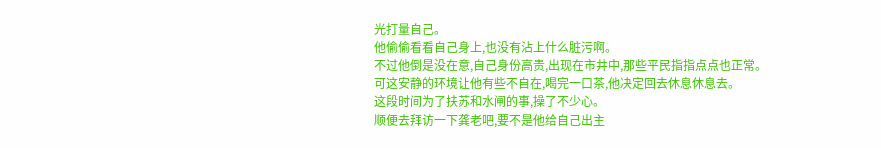光打量自己。
他偷偷看看自己身上,也没有沾上什么脏污啊。
不过他倒是没在意,自己身份高贵,出现在市井中,那些平民指指点点也正常。
可这安静的环境让他有些不自在,喝完一口茶,他决定回去休息休息去。
这段时间为了扶苏和水闸的事,操了不少心。
顺便去拜访一下龚老吧,要不是他给自己出主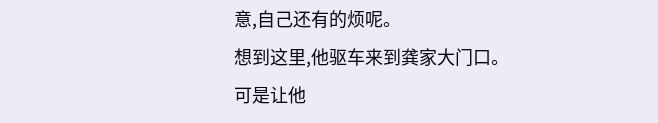意,自己还有的烦呢。
想到这里,他驱车来到龚家大门口。
可是让他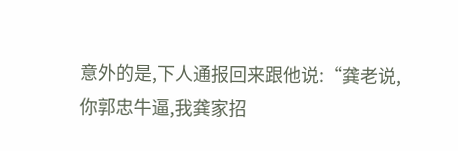意外的是,下人通报回来跟他说:“龚老说,你郭忠牛逼,我龚家招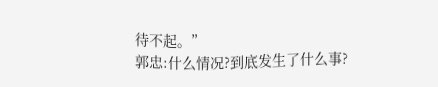待不起。”
郭忠:什么情况?到底发生了什么事?